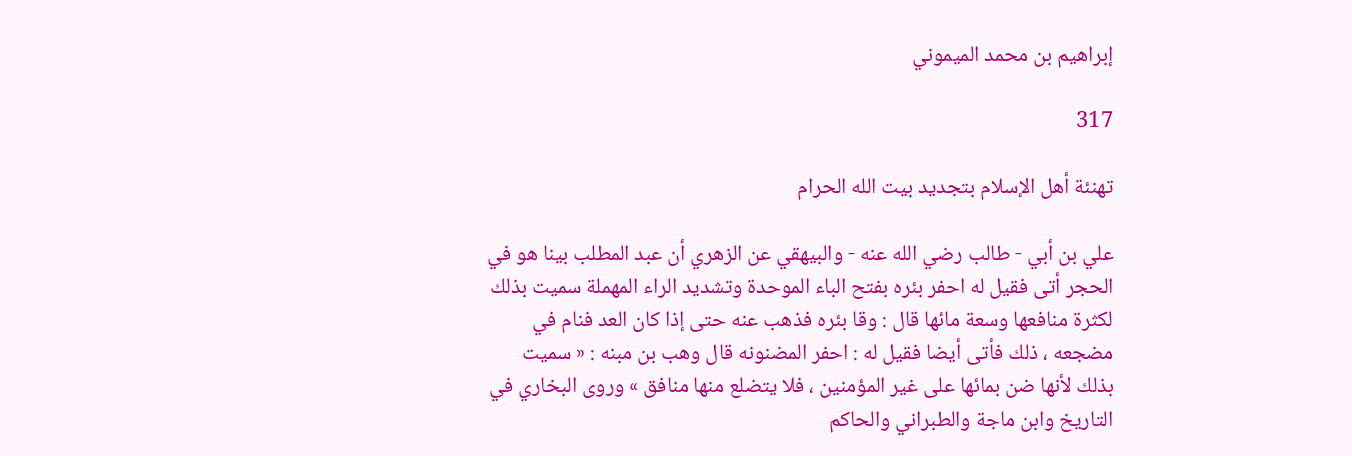إبراهيم بن محمد الميموني

317

تهنئة أهل الإسلام بتجديد بيت الله الحرام

علي بن أبي - طالب رضي الله عنه - والبيهقي عن الزهري أن عبد المطلب بينا هو في الحجر أتى فقيل له احفر بئره بفتح الباء الموحدة وتشديد الراء المهملة سميت بذلك لكثرة منافعها وسعة مائها قال : وقا بئره فذهب عنه حتى إذا كان العد فنام في مضجعه ، ذلك فأتى أيضا فقيل له : احفر المضنونه قال وهب بن مبنه : « سميت بذلك لأنها ضن بمائها على غير المؤمنين ، فلا يتضلع منها منافق » وروى البخاري في التاريخ وابن ماجة والطبراني والحاكم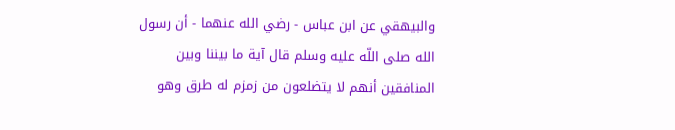والبيهقي عن ابن عباس - رضي الله عنهما - أن رسول الله صلى اللّه عليه وسلم قال آية ما بيننا وبين المنافقين أنهم لا يتضلعون من زمزم له طرق وهو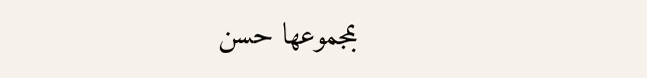بمجموعها حسن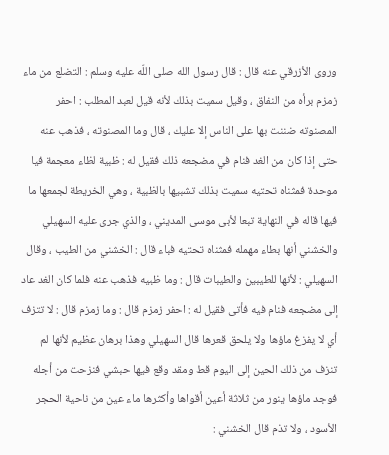وروى الأزرقي عنه قال : قال رسول الله صلى اللّه عليه وسلم : التضلع من ماء زمزم برأه من النفاق ، وقيل سميت بذلك لأنه قيل لعبد المطلب : احفر المصنوته ضننت بها على الناس إلا عليك ، قال وما المصنوته ، فذهب عنه حتى إذا كان من الغد فنام في مضجعه ذلك فقيل له : ظبية لظاء معجمة فيا موحدة فمثناه تحتيه سميت بذلك تشبيها بالظبية ، وهي الخريطة لجمعها ما فيها قاله في النهاية تبعا لأبى موسى المديني ، والذي جرى عليه السهيلي والخشني أنها بطاء مهمله فمثناه تحتيه فباء قال : الخشني من الطيب ، وقال السهيلي : لأنها للطيبين والطيبات قال : وما ظبيه فذهب عنه فلما كان الغد عاد إلى مضجعه فنام فيه فأتى فقيل له : احفر زمزم قال : وما زمزم قال : لا تتزف أي لا يفزغ ماؤها ولا يلحق قعرها قال السهيلي وهذا برهان عظيم لأنها لم تنزف من ذلك الحين إلى اليوم قط ومقد وقع فيها حبشي فنزحت من أجله فوجد ماؤها ينور من ثلاثة أعين أقواها وأكثرها ماء عين من ناحية الحجر الأسود ، ولا تذم قال الخشني :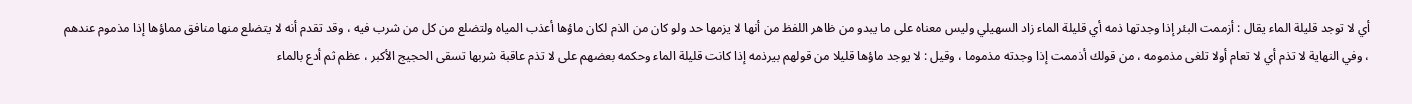أي لا توجد قليلة الماء يقال : أزممت البئر إذا وجدتها ذمه أي قليلة الماء زاد السهيلي وليس معناه على ما يبدو من ظاهر اللفظ من أنها لا يزمها حد ولو كان من الذم لكان ماؤها أعذب المياه ولتضلع من كل من شرب فيه ، وقد تقدم أنه لا يتضلع منها منافق مماؤها إذا مذموم عندهم ، وفي النهاية لا تذم أي لا تعام أولا تلغى مذمومه ، من قولك أذممت إذا وجدته مذموما ، وقيل : لا يوجد ماؤها قليلا من قولهم بيرذمه إذا كانت قليلة الماء وحكمه بعضهم على لا تذم عاقبة شربها تسقى الحجيج الأكبر ، عظم ثم أدع بالماء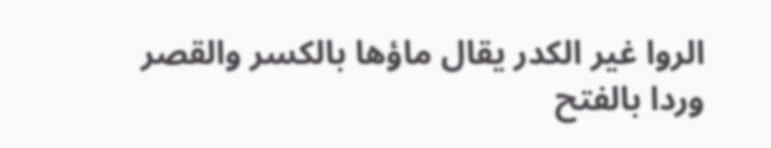الروا غير الكدر يقال ماؤها بالكسر والقصر وردا بالفتح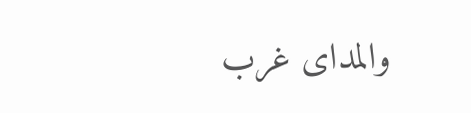والمداى غرب